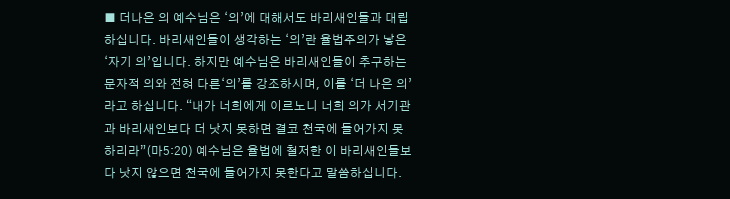■ 더나은 의 예수님은 ‘의’에 대해서도 바리새인들과 대립하십니다. 바리새인들이 생각하는 ‘의’란 율법주의가 낳은 ‘자기 의’입니다. 하지만 예수님은 바리새인들이 추구하는 문자적 의와 전혀 다른‘의’를 강조하시며, 이를 ‘더 나은 의’라고 하십니다. “내가 너희에게 이르노니 너희 의가 서기관과 바리새인보다 더 낫지 못하면 결코 천국에 들어가지 못하리라”(마5:20) 예수님은 율법에 철저한 이 바리새인들보다 낫지 않으면 천국에 들어가지 못한다고 말씀하십니다.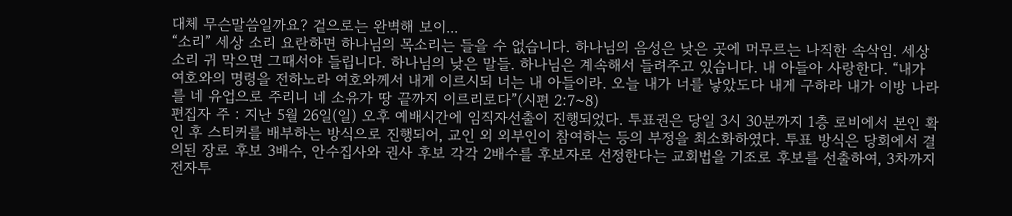대체 무슨말씀일까요? 겉으로는 완벽해 보이...
“소리” 세상 소리 요란하면 하나님의 목소리는 들을 수 없습니다. 하나님의 음성은 낮은 곳에 머무르는 나직한 속삭임. 세상 소리 귀 막으면 그때서야 들립니다. 하나님의 낮은 말들. 하나님은 계속해서 들려주고 있습니다. 내 아들아 사랑한다. “내가 여호와의 명령을 전하노라 여호와께서 내게 이르시되 너는 내 아들이라. 오늘 내가 너를 낳았도다 내게 구하라 내가 이방 나라를 네 유업으로 주리니 네 소유가 땅 끝까지 이르리로다”(시편 2:7~8)
편집자 주 : 지난 5월 26일(일) 오후 예배시간에 임직자선출이 진행되었다. 투표권은 당일 3시 30분까지 1층 로비에서 본인 확인 후 스티커를 배부하는 방식으로 진행되어, 교인 외 외부인이 참여하는 등의 부정을 최소화하였다. 투표 방식은 당회에서 결의된 장로 후보 3배수, 안수집사와 권사 후보 각각 2배수를 후보자로 선정한다는 교회법을 기조로 후보를 선출하여, 3차까지 전자투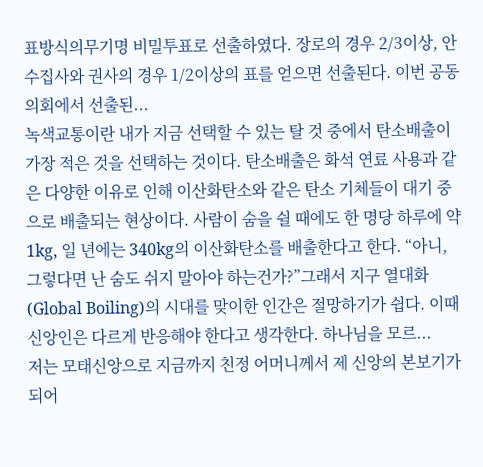표방식의무기명 비밀투표로 선출하였다. 장로의 경우 2/3이상, 안수집사와 권사의 경우 1/2이상의 표를 얻으면 선출된다. 이번 공동의회에서 선출된...
녹색교통이란 내가 지금 선택할 수 있는 탈 것 중에서 탄소배출이 가장 적은 것을 선택하는 것이다. 탄소배출은 화석 연료 사용과 같은 다양한 이유로 인해 이산화탄소와 같은 탄소 기체들이 대기 중으로 배출되는 현상이다. 사람이 숨을 쉴 때에도 한 명당 하루에 약 1kg, 일 년에는 340kg의 이산화탄소를 배출한다고 한다. “아니, 그렇다면 난 숨도 쉬지 말아야 하는건가?”그래서 지구 열대화 (Global Boiling)의 시대를 맞이한 인간은 절망하기가 쉽다. 이때 신앙인은 다르게 반응해야 한다고 생각한다. 하나님을 모르...
저는 모태신앙으로 지금까지 친정 어머니께서 제 신앙의 본보기가 되어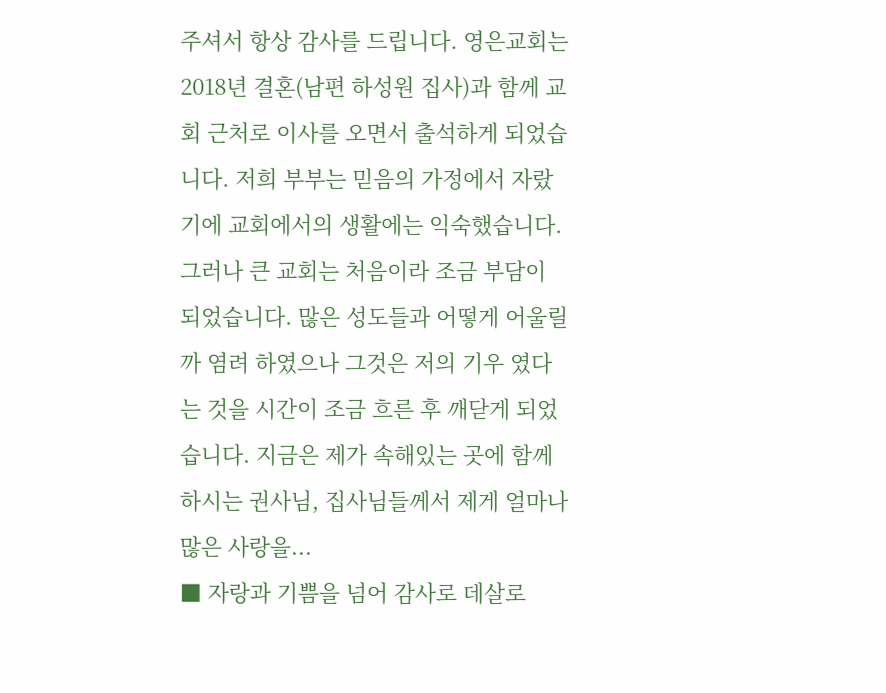주셔서 항상 감사를 드립니다. 영은교회는 2018년 결혼(남편 하성원 집사)과 함께 교회 근처로 이사를 오면서 출석하게 되었습니다. 저희 부부는 믿음의 가정에서 자랐기에 교회에서의 생활에는 익숙했습니다. 그러나 큰 교회는 처음이라 조금 부담이 되었습니다. 많은 성도들과 어떻게 어울릴까 염려 하였으나 그것은 저의 기우 였다는 것을 시간이 조금 흐른 후 깨닫게 되었습니다. 지금은 제가 속해있는 곳에 함께 하시는 권사님, 집사님들께서 제게 얼마나 많은 사랑을...
■ 자랑과 기쁨을 넘어 감사로 데살로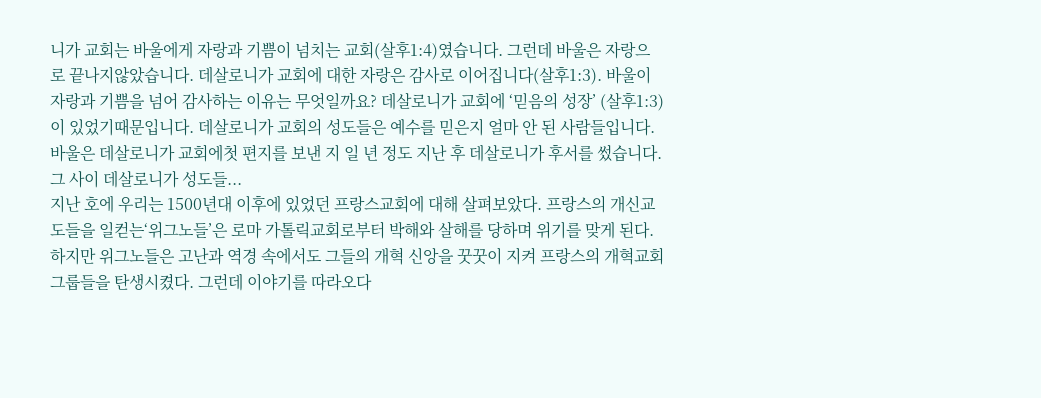니가 교회는 바울에게 자랑과 기쁨이 넘치는 교회(살후1:4)였습니다. 그런데 바울은 자랑으로 끝나지않았습니다. 데살로니가 교회에 대한 자랑은 감사로 이어집니다(살후1:3). 바울이 자랑과 기쁨을 넘어 감사하는 이유는 무엇일까요? 데살로니가 교회에 ‘믿음의 성장’ (살후1:3)이 있었기때문입니다. 데살로니가 교회의 성도들은 예수를 믿은지 얼마 안 된 사람들입니다. 바울은 데살로니가 교회에첫 편지를 보낸 지 일 년 정도 지난 후 데살로니가 후서를 썼습니다. 그 사이 데살로니가 성도들...
지난 호에 우리는 1500년대 이후에 있었던 프랑스교회에 대해 살펴보았다. 프랑스의 개신교도들을 일컫는‘위그노들’은 로마 가톨릭교회로부터 박해와 살해를 당하며 위기를 맞게 된다. 하지만 위그노들은 고난과 역경 속에서도 그들의 개혁 신앙을 꿋꿋이 지켜 프랑스의 개혁교회 그룹들을 탄생시켰다. 그런데 이야기를 따라오다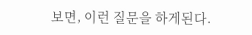보면, 이런 질문을 하게된다.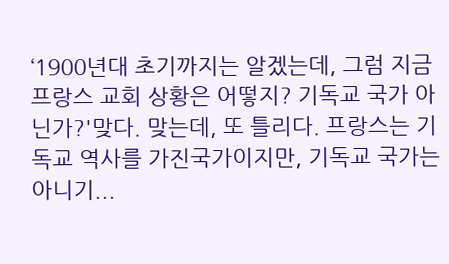‘1900년대 초기까지는 알겠는데, 그럼 지금 프랑스 교회 상황은 어떻지? 기독교 국가 아닌가?'맞다. 맞는데, 또 틀리다. 프랑스는 기독교 역사를 가진국가이지만, 기독교 국가는 아니기...